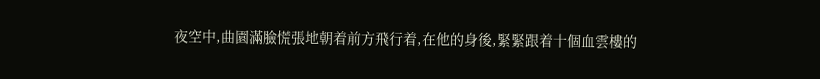夜空中,曲園滿臉慌張地朝着前方飛行着,在他的身後,緊緊跟着十個血雲樓的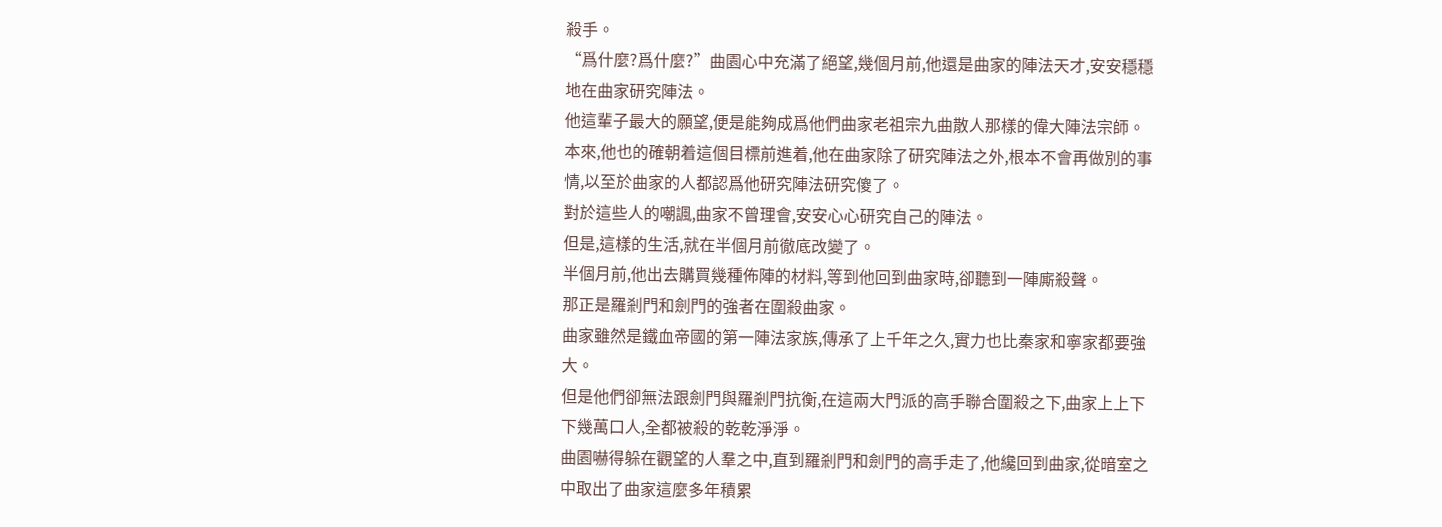殺手。
“爲什麼?爲什麼?”曲園心中充滿了絕望,幾個月前,他還是曲家的陣法天才,安安穩穩地在曲家研究陣法。
他這輩子最大的願望,便是能夠成爲他們曲家老祖宗九曲散人那樣的偉大陣法宗師。
本來,他也的確朝着這個目標前進着,他在曲家除了研究陣法之外,根本不會再做別的事情,以至於曲家的人都認爲他研究陣法研究傻了。
對於這些人的嘲諷,曲家不曾理會,安安心心研究自己的陣法。
但是,這樣的生活,就在半個月前徹底改變了。
半個月前,他出去購買幾種佈陣的材料,等到他回到曲家時,卻聽到一陣廝殺聲。
那正是羅剎門和劍門的強者在圍殺曲家。
曲家雖然是鐵血帝國的第一陣法家族,傳承了上千年之久,實力也比秦家和寧家都要強大。
但是他們卻無法跟劍門與羅剎門抗衡,在這兩大門派的高手聯合圍殺之下,曲家上上下下幾萬口人,全都被殺的乾乾淨淨。
曲園嚇得躲在觀望的人羣之中,直到羅剎門和劍門的高手走了,他纔回到曲家,從暗室之中取出了曲家這麼多年積累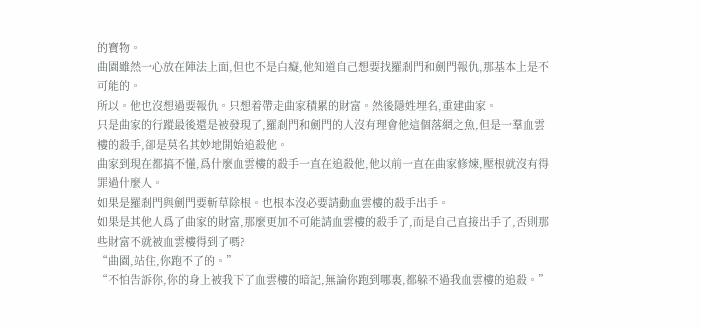的寶物。
曲園雖然一心放在陣法上面,但也不是白癡,他知道自己想要找羅剎門和劍門報仇,那基本上是不可能的。
所以。他也沒想過要報仇。只想着帶走曲家積累的財富。然後隱姓埋名,重建曲家。
只是曲家的行蹤最後還是被發現了,羅剎門和劍門的人沒有理會他這個落網之魚,但是一羣血雲樓的殺手,卻是莫名其妙地開始追殺他。
曲家到現在都搞不懂,爲什麼血雲樓的殺手一直在追殺他,他以前一直在曲家修煉,壓根就沒有得罪過什麼人。
如果是羅剎門與劍門要斬草除根。也根本沒必要請動血雲樓的殺手出手。
如果是其他人爲了曲家的財富,那麼更加不可能請血雲樓的殺手了,而是自己直接出手了,否則那些財富不就被血雲樓得到了嗎?
“曲園,站住,你跑不了的。”
“不怕告訴你,你的身上被我下了血雲樓的暗記,無論你跑到哪裏,都躲不過我血雲樓的追殺。”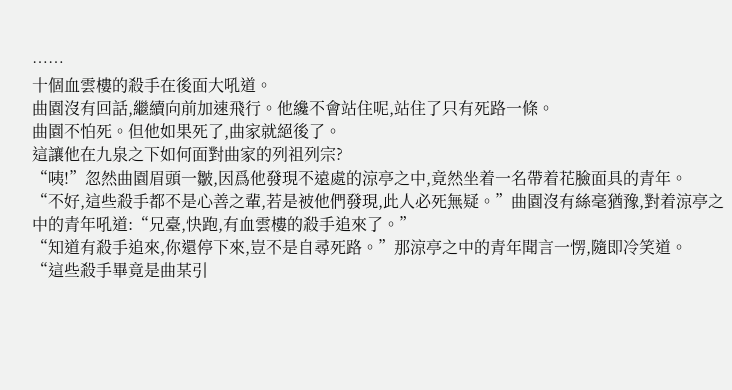……
十個血雲樓的殺手在後面大吼道。
曲園沒有回話,繼續向前加速飛行。他纔不會站住呢,站住了只有死路一條。
曲園不怕死。但他如果死了,曲家就絕後了。
這讓他在九泉之下如何面對曲家的列祖列宗?
“咦!”忽然曲園眉頭一皺,因爲他發現不遠處的涼亭之中,竟然坐着一名帶着花臉面具的青年。
“不好,這些殺手都不是心善之輩,若是被他們發現,此人必死無疑。”曲園沒有絲毫猶豫,對着涼亭之中的青年吼道:“兄臺,快跑,有血雲樓的殺手追來了。”
“知道有殺手追來,你還停下來,豈不是自尋死路。”那涼亭之中的青年聞言一愣,隨即冷笑道。
“這些殺手畢竟是曲某引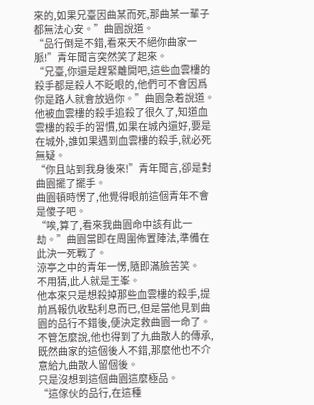來的,如果兄臺因曲某而死,那曲某一輩子都無法心安。”曲園說道。
“品行倒是不錯,看來天不絕你曲家一脈!”青年聞言突然笑了起來。
“兄臺,你還是趕緊離開吧,這些血雲樓的殺手都是殺人不眨眼的,他們可不會因爲你是路人就會放過你。”曲園急着說道。
他被血雲樓的殺手追殺了很久了,知道血雲樓的殺手的習慣,如果在城內還好,要是在城外,誰如果遇到血雲樓的殺手,就必死無疑。
“你且站到我身後來!”青年聞言,卻是對曲園擺了擺手。
曲園頓時愣了,他覺得眼前這個青年不會是傻子吧。
“唉,算了,看來我曲園命中該有此一劫。”曲園當即在周圍佈置陣法,準備在此決一死戰了。
涼亭之中的青年一愣,隨即滿臉苦笑。
不用猜,此人就是王峯。
他本來只是想殺掉那些血雲樓的殺手,提前爲報仇收點利息而已,但是當他見到曲園的品行不錯後,便決定救曲園一命了。
不管怎麼說,他也得到了九曲散人的傳承,既然曲家的這個後人不錯,那麼他也不介意給九曲散人留個後。
只是沒想到這個曲園這麼極品。
“這傢伙的品行,在這種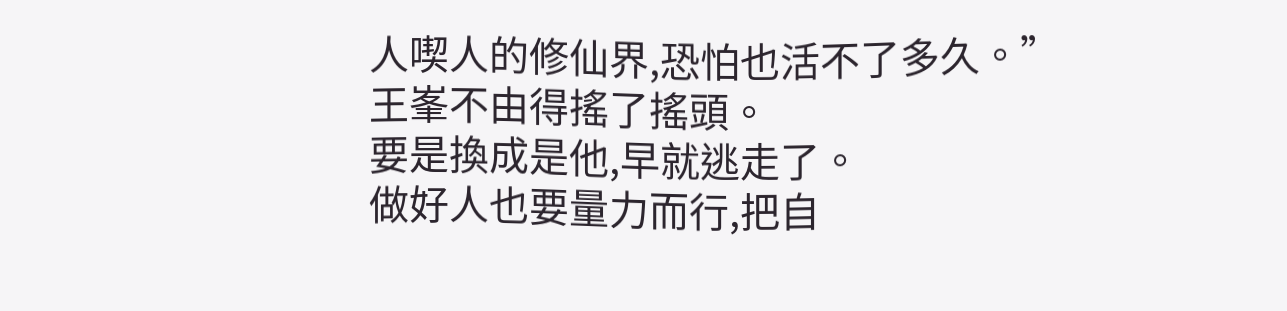人喫人的修仙界,恐怕也活不了多久。”王峯不由得搖了搖頭。
要是換成是他,早就逃走了。
做好人也要量力而行,把自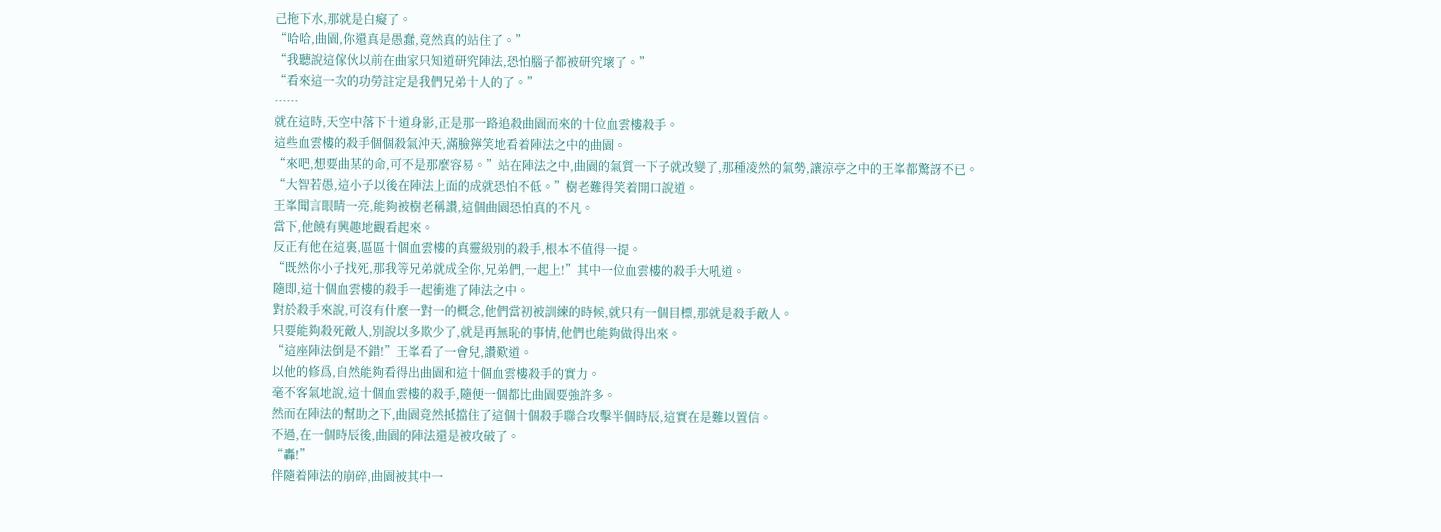己拖下水,那就是白癡了。
“哈哈,曲園,你還真是愚蠢,竟然真的站住了。”
“我聽說這傢伙以前在曲家只知道研究陣法,恐怕腦子都被研究壞了。”
“看來這一次的功勞註定是我們兄弟十人的了。”
……
就在這時,天空中落下十道身影,正是那一路追殺曲園而來的十位血雲樓殺手。
這些血雲樓的殺手個個殺氣沖天,滿臉獰笑地看着陣法之中的曲園。
“來吧,想要曲某的命,可不是那麼容易。”站在陣法之中,曲園的氣質一下子就改變了,那種凌然的氣勢,讓涼亭之中的王峯都驚訝不已。
“大智若愚,這小子以後在陣法上面的成就恐怕不低。”樹老難得笑着開口說道。
王峯聞言眼睛一亮,能夠被樹老稱讚,這個曲園恐怕真的不凡。
當下,他饒有興趣地觀看起來。
反正有他在這裏,區區十個血雲樓的真靈級別的殺手,根本不值得一提。
“既然你小子找死,那我等兄弟就成全你,兄弟們,一起上!”其中一位血雲樓的殺手大吼道。
隨即,這十個血雲樓的殺手一起衝進了陣法之中。
對於殺手來說,可沒有什麼一對一的概念,他們當初被訓練的時候,就只有一個目標,那就是殺手敵人。
只要能夠殺死敵人,別說以多欺少了,就是再無恥的事情,他們也能夠做得出來。
“這座陣法倒是不錯!”王峯看了一會兒,讚歎道。
以他的修爲,自然能夠看得出曲園和這十個血雲樓殺手的實力。
毫不客氣地說,這十個血雲樓的殺手,隨便一個都比曲園要強許多。
然而在陣法的幫助之下,曲園竟然抵擋住了這個十個殺手聯合攻擊半個時辰,這實在是難以置信。
不過,在一個時辰後,曲園的陣法還是被攻破了。
“轟!”
伴隨着陣法的崩碎,曲園被其中一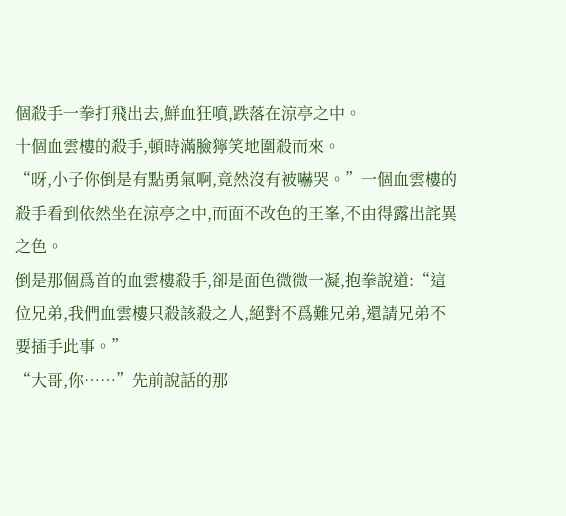個殺手一拳打飛出去,鮮血狂噴,跌落在涼亭之中。
十個血雲樓的殺手,頓時滿臉獰笑地圍殺而來。
“呀,小子你倒是有點勇氣啊,竟然沒有被嚇哭。”一個血雲樓的殺手看到依然坐在涼亭之中,而面不改色的王峯,不由得露出詫異之色。
倒是那個爲首的血雲樓殺手,卻是面色微微一凝,抱拳說道:“這位兄弟,我們血雲樓只殺該殺之人,絕對不爲難兄弟,還請兄弟不要插手此事。”
“大哥,你……”先前說話的那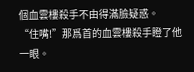個血雲樓殺手不由得滿臉疑惑。
“住嘴!”那爲首的血雲樓殺手瞪了他一眼。